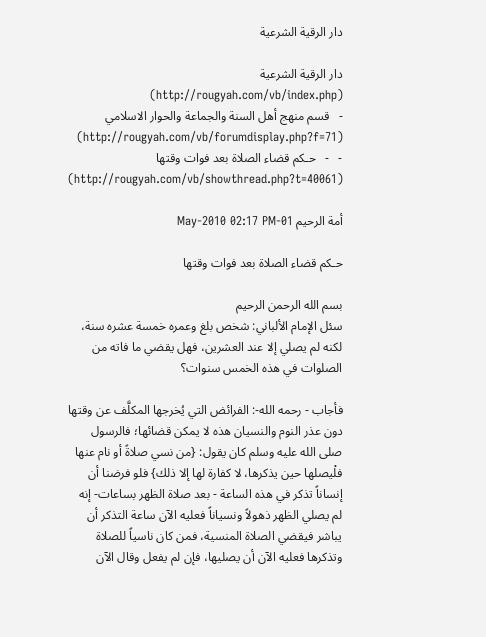دار الرقية الشرعية

دار الرقية الشرعية (http://rougyah.com/vb/index.php)
-   قسم منهج أهل السنة والجماعة والحوار الاسلامي (http://rougyah.com/vb/forumdisplay.php?f=71)
-   -   حـكم قضاء الصلاة بعد فوات وقتها (http://rougyah.com/vb/showthread.php?t=40061)

أمة الرحيم 01-May-2010 02:17 PM

حـكم قضاء الصلاة بعد فوات وقتها

بسم الله الرحمن الرحيم
سئل الإمام الألباني: شخص بلغ وعمره خمسة عشره سنة، لكنه لم يصلي إلا عند العشرين، فهل يقضي ما فاته من الصلوات في هذه الخمس سنوات؟

فأجاب - رحمه الله-: الفرائض التي يُخرجها المكلَّف عن وقتها دون عذر النوم والنسيان هذه لا يمكن قضائها؛ فالرسول صلى الله عليه وسلم كان يقول: {من نسي صلاةً أو نام عنها فلْيصلها حين يذكرها، لا كفارة لها إلا ذلك} فلو فرضنا أن إنساناً تذكر في هذه الساعة - بعد صلاة الظهر بساعات- إنه لم يصلي الظهر ذهولاً ونسياناً فعليه الآن ساعة التذكر أن يباشر فيقضي الصلاة المنسية، فمن كان ناسياً للصلاة وتذكرها فعليه الآن أن يصليها، فإن لم يفعل وقال الآن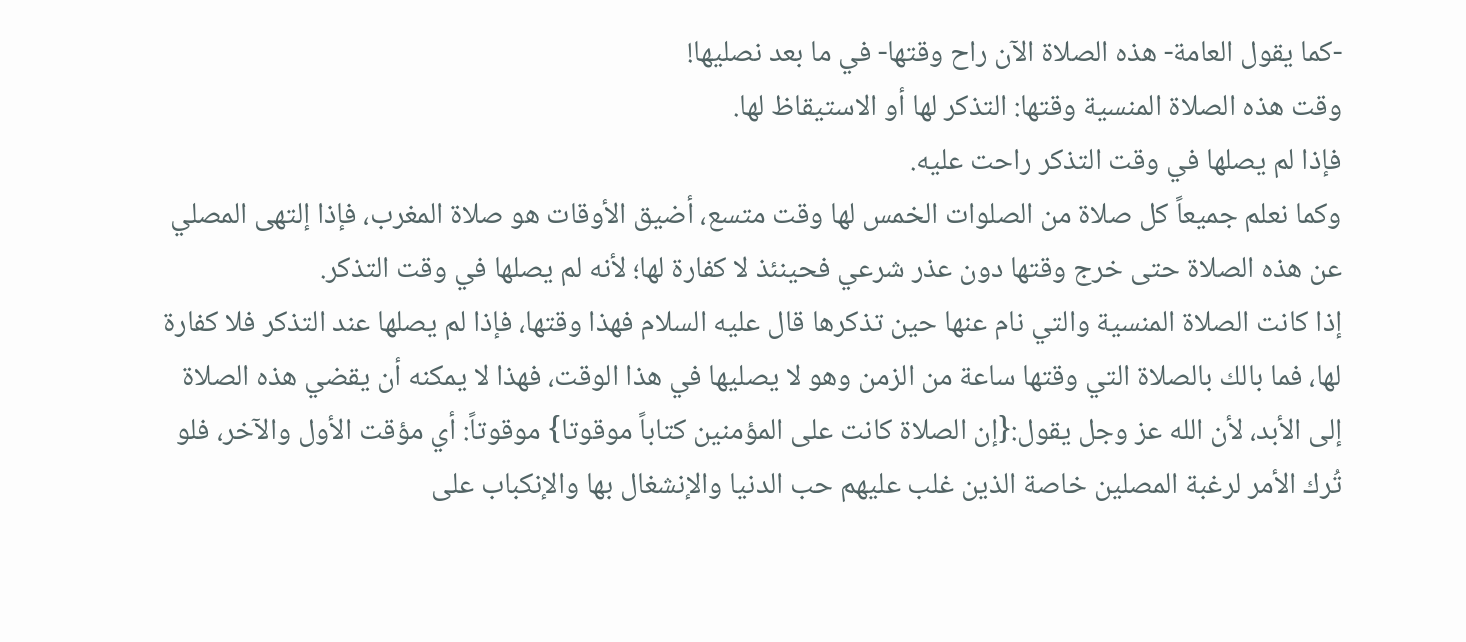-كما يقول العامة- هذه الصلاة الآن راح وقتها- في ما بعد نصليها!
وقت هذه الصلاة المنسية وقتها: التذكر لها أو الاستيقاظ لها.
فإذا لم يصلها في وقت التذكر راحت عليه.
وكما نعلم جميعاً كل صلاة من الصلوات الخمس لها وقت متسع، أضيق الأوقات هو صلاة المغرب، فإذا إلتهى المصلي عن هذه الصلاة حتى خرج وقتها دون عذر شرعي فحينئذ لا كفارة لها؛ لأنه لم يصلها في وقت التذكر.
إذا كانت الصلاة المنسية والتي نام عنها حين تذكرها قال عليه السلام فهذا وقتها، فإذا لم يصلها عند التذكر فلا كفارة لها، فما بالك بالصلاة التي وقتها ساعة من الزمن وهو لا يصليها في هذا الوقت، فهذا لا يمكنه أن يقضي هذه الصلاة إلى الأبد، لأن الله عز وجل يقول:{إن الصلاة كانت على المؤمنين كتاباً موقوتا} موقوتاً: أي مؤقت الأول والآخر، فلو تُرك الأمر لرغبة المصلين خاصة الذين غلب عليهم حب الدنيا والإنشغال بها والإنكباب على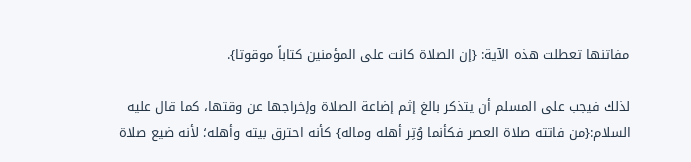مفاتنها تعطلت هذه الآية: {إن الصلاة كانت على المؤمنين كتاباً موقوتا}.

لذلك فيجب على المسلم أن يتذكر بالغ إثم إضاعة الصلاة وإخراجها عن وقتها، كما قال عليه السلام:{من فاتته صلاة العصر فكأنما وُتِر أهله وماله} كأنه احترق بيته وأهله؛ لأنه ضيع صلاة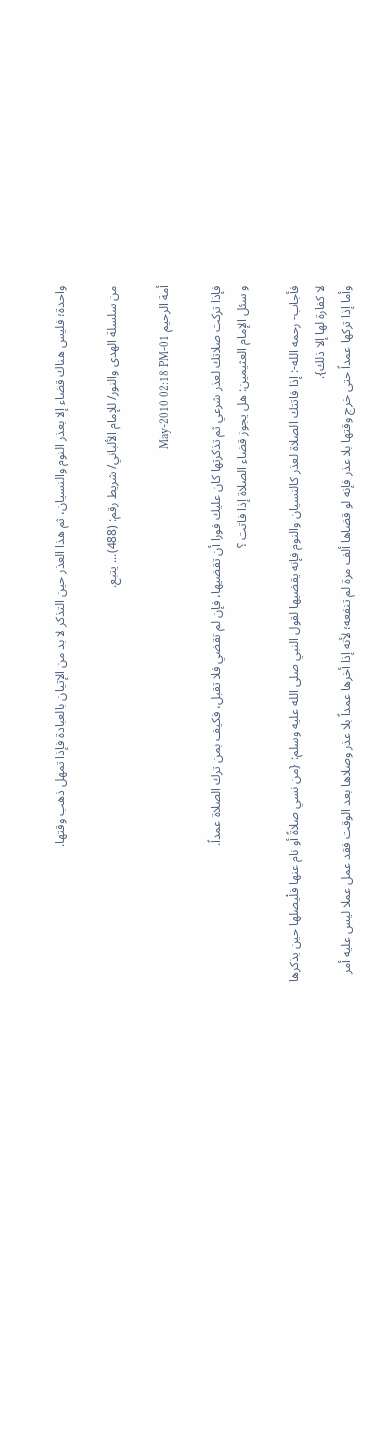واحدة؛ فليس هناك قضاء إلا بعذر النوم والنسيان، ثم هذا العذر حين التذكر لا بد من الإتيان بالعبادة فإذا تمهل ذهب وقتها.

من سلسلة الهدى والنور/ للإمام الألباني/ شريط رقم: (488)... يتبع.

أمة الرحيم 01-May-2010 02:18 PM

فإذا تركت صلاتك لعذر شرعي ثم تذكرتها كان عليك فورا أن تقضيها، فإن لم تقضي فلا تقبل، فكيف بمن ترك الصلاة عمداً.
و سئل الإمام العثيمين: هل يجوز قضاء الصلاة إذا فاتت ؟

فأجاب- رحمه الله-: إذا فاتتك الصلاة لعذر كالنسيان والنوم فإنه يقضيها لقول النبي صلى الله عليه وسلم: {من نسي صلاةً أو نام عنها فلْيصلها حين يذكرها لا كفارة لها إلا ذلك}.
وأما إذا تركها عمداً حتى خرج وقتها بلا عذر فإنه لو قضاها ألف مرة لم تنفعه؛ لأنه إذا أخرها عمداً بلا عذر وصلاها بعد الوقت فقد عمل عملا ليس عليه أمر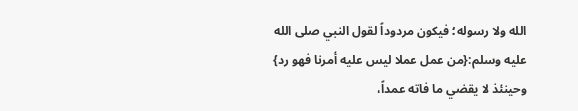الله ولا رسوله؛ فيكون مردوداً لقول النبي صلى الله عليه وسلم:{من عمل عملا ليس عليه أمرنا فهو رد} وحينئذ لا يقضي ما فاته عمداً،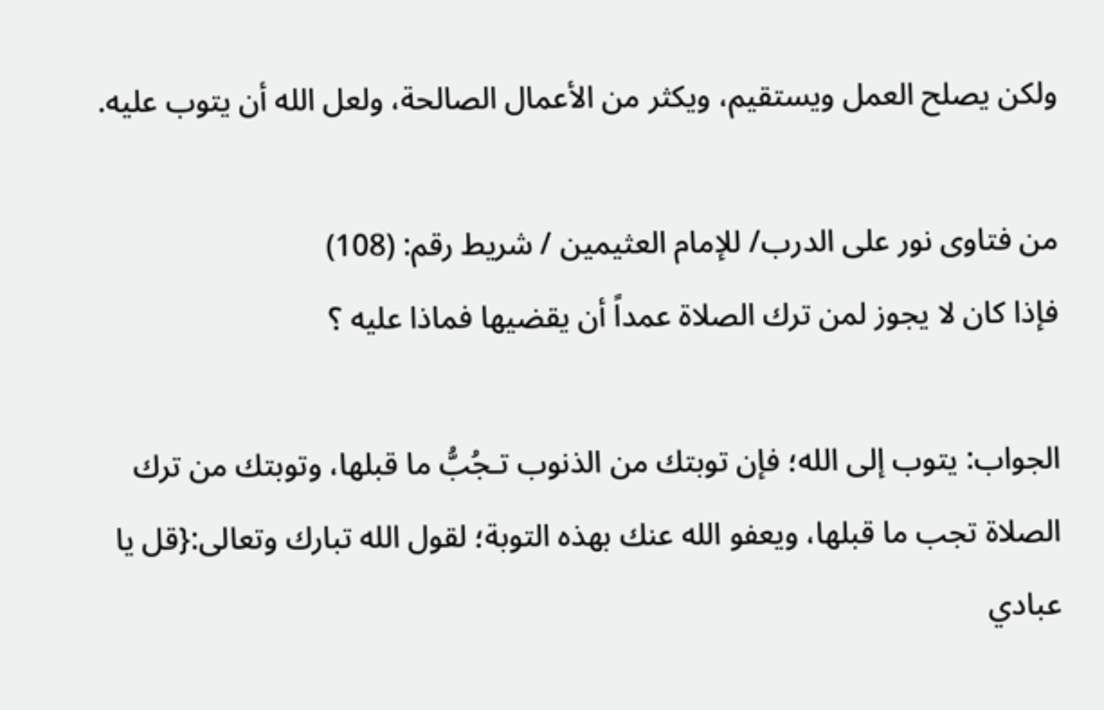ولكن يصلح العمل ويستقيم، ويكثر من الأعمال الصالحة، ولعل الله أن يتوب عليه.

من فتاوى نور على الدرب/ للإمام العثيمين / شريط رقم: (108)
فإذا كان لا يجوز لمن ترك الصلاة عمداً أن يقضيها فماذا عليه ؟

الجواب: يتوب إلى الله؛ فإن توبتك من الذنوب تـجُبُّ ما قبلها، وتوبتك من ترك الصلاة تجب ما قبلها، ويعفو الله عنك بهذه التوبة؛ لقول الله تبارك وتعالى:{قل يا عبادي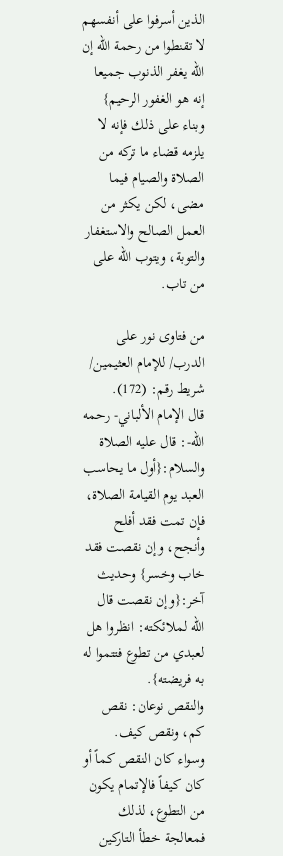الذين أسرفوا على أنفسهم لا تقنطوا من رحمة الله إن الله يغفر الذنوب جميعا إنه هو الغفور الرحيم} وبناء على ذلك فإنه لا يلزمه قضاء ما تركه من الصلاة والصيام فيما مضى، لكن يكثر من العمل الصالح والاستغفار والتوبة، ويتوب الله على من تاب.

من فتاوى نور على الدرب/ للإمام العثيمين/ شريط رقم: (172).
قال الإمام الألباني- رحمه الله-: قال عليه الصلاة والسلام:{أول ما يحاسب العبد يوم القيامة الصلاة، فإن تمت فقد أفلح وأنجح، وإن نقصت فقد خاب وخسر} وحديث آخر:{وإن نقصت قال الله لملائكته: انظروا هل لعبدي من تطوع فتتموا له به فريضته}.
والنقص نوعان: نقص كم، ونقص كيف.
وسواء كان النقص كماً أو كان كيفاً فالإتمام يكون من التطوع، لذلك فمعالجة خطأ التاركين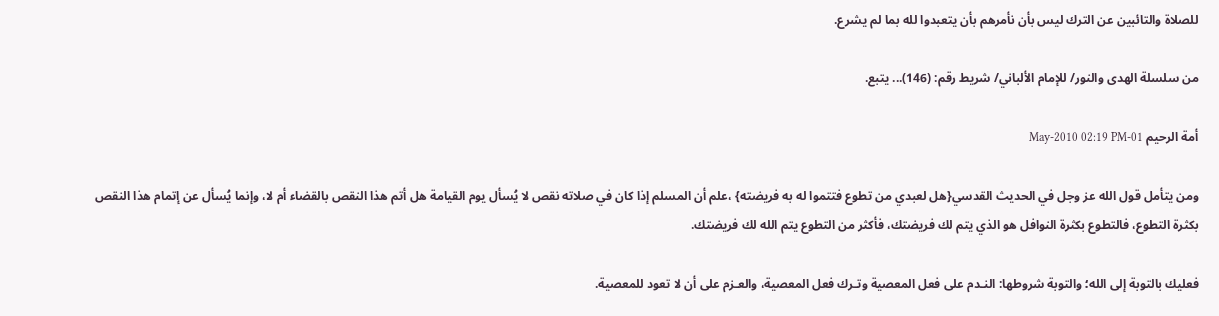للصلاة والتائبين عن الترك ليس بأن نأمرهم بأن يتعبدوا لله بما لم يشرع.

من سلسلة الهدى والنور/ للإمام الألباني/ شريط رقم: (146)... يتبع.

أمة الرحيم 01-May-2010 02:19 PM

ومن يتأمل قول الله عز وجل في الحديث القدسي{هل لعبدي من تطوع فتتموا له به فريضته} ،علم أن المسلم إذا كان في صلاته نقص لا يُسأل يوم القيامة هل أتم هذا النقص بالقضاء أم لا، وإنما يُسأل عن إتمام هذا النقص بكثرة التطوع، فالتطوع بكثرة النوافل هو الذي يتم لك فريضتك، فأكثر من التطوع يتم الله لك فريضتك.

فعليك بالتوبة إلى الله؛ والتوبة شروطها: النـدم على فعل المعصية وتـرك فعل المعصية، والعـزم على أن لا تعود للمعصية.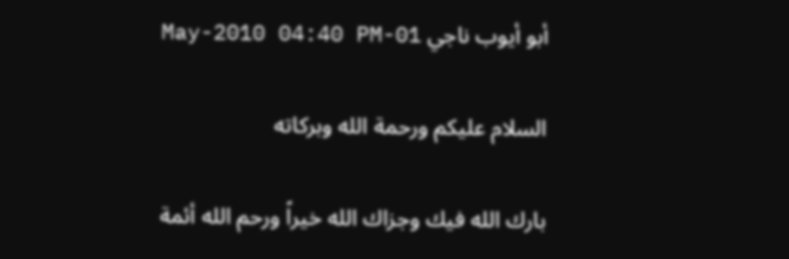أبو أيوب ناجي 01-May-2010 04:40 PM

السلام عليكم ورحمة الله وبركاته

بارك الله فيك وجزاك الله خيراً ورحم الله أئمة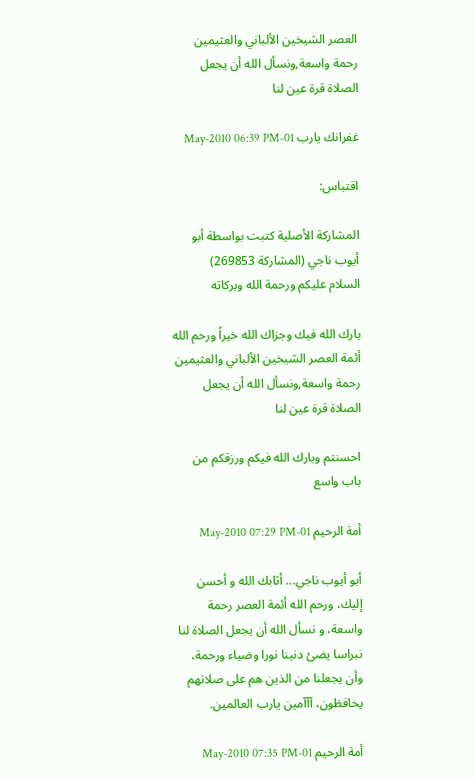العصر الشيخين الألباني والعثيمين رحمة واسعة,ونسأل الله أن يجعل الصلاة قرة عين لنا

غفرانك يارب 01-May-2010 06:39 PM

اقتباس:

المشاركة الأصلية كتبت بواسطة أبو أيوب ناجي (المشاركة 269853)
السلام عليكم ورحمة الله وبركاته

بارك الله فيك وجزاك الله خيراً ورحم الله أئمة العصر الشيخين الألباني والعثيمين رحمة واسعة,ونسأل الله أن يجعل الصلاة قرة عين لنا

احسنتم وبارك الله فيكم ورزقكم من باب واسع

أمة الرحيم 01-May-2010 07:29 PM

أبو أيوب ناجي... أثابك الله و أحسن إليك، ورحم الله أئمة العصر رحمة واسعة، و نسأل الله أن يجعل الصلاة لنا نبراسا يضئ دنينا نورا وضياء ورحمة، وأن يجعلنا من الذين هم على صلاتهم يحافظون، آآآمين يارب العالمين.

أمة الرحيم 01-May-2010 07:35 PM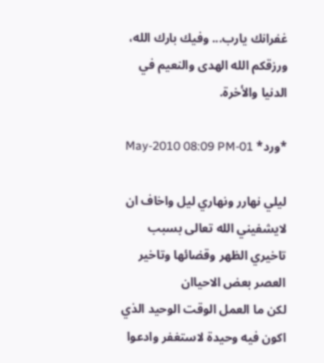غفرانك يارب... وفيك بارك الله، ورزقكم الله الهدى والنعيم في الدنيا والأخرة.

*ورد* 01-May-2010 08:09 PM

ليلي نهارر ونهاري ليل واخاف ان لايشفيني الله تعالى بسبب تاخيري الظهر وقضائها وتاخير العصر بعض الاحياان
لكن ما العمل الوقت الوحيد الذي اكون فيه وحيدة لاستغفر وادعوا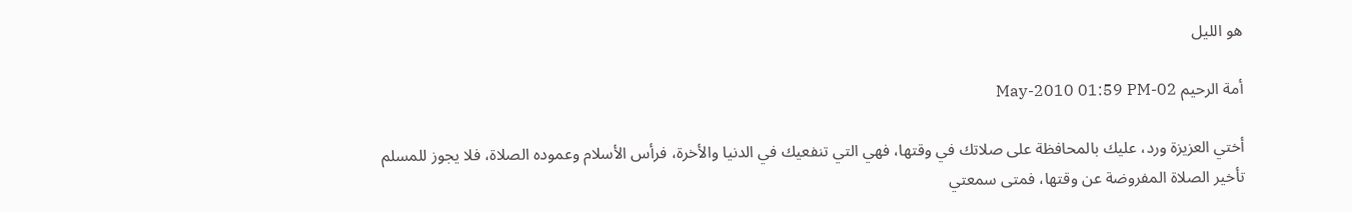هو الليل

أمة الرحيم 02-May-2010 01:59 PM

أختي العزيزة ورد، عليك بالمحافظة على صلاتك في وقتها، فهي التي تنفعيك في الدنيا والأخرة، فرأس الأسلام وعموده الصلاة، فلا يجوز للمسلم تأخير الصلاة المفروضة عن وقتها، فمتى سمعتي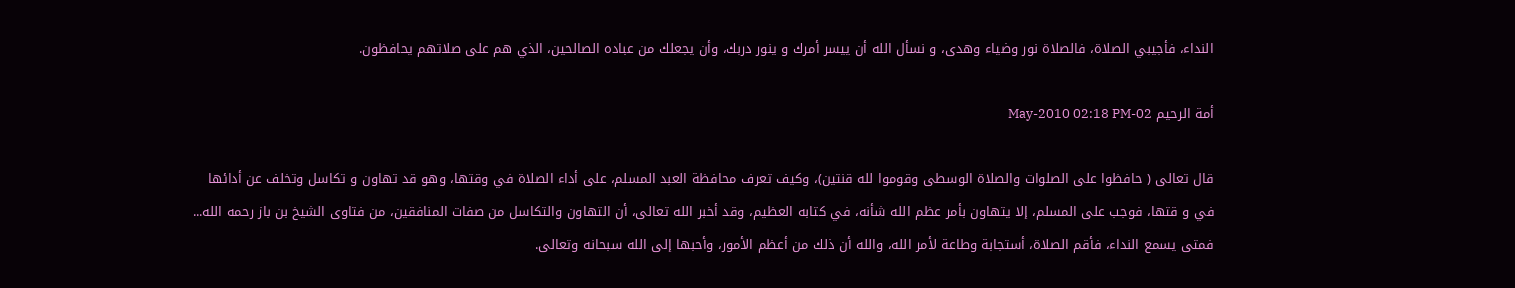النداء، فأجيبي الصلاة، فالصلاة نور وضياء وهدى، و نسأل الله أن ييسر أمرك و ينور دربك، وأن يجعلك من عباده الصالحين، الذي هم على صلاتهم يحافظون.

أمة الرحيم 02-May-2010 02:18 PM

قال تعالى ( حافظوا على الصلوات والصلاة الوسطى وقوموا لله قنتين)، وكيف تعرف محافظة العبد المسلم، على أداء الصلاة في وقتها، وهو قد تهاون و تكاسل وتخلف عن أدائها في و قتها، فوجب على المسلم، إلا يتهاون بأمر عظم الله شأنه، في كتابه العظيم، وقد أخبر الله تعالى، أن التهاون والتكاسل من صفات المنافقين، من فتاوى الشيخ بن باز رحمه الله... فمتى يسمع النداء، فأقم الصلاة، أستجابة وطاعة لأمر الله، والله أن ذلك من أعظم الأمور، وأحبها إلى الله سبحانه وتعالى.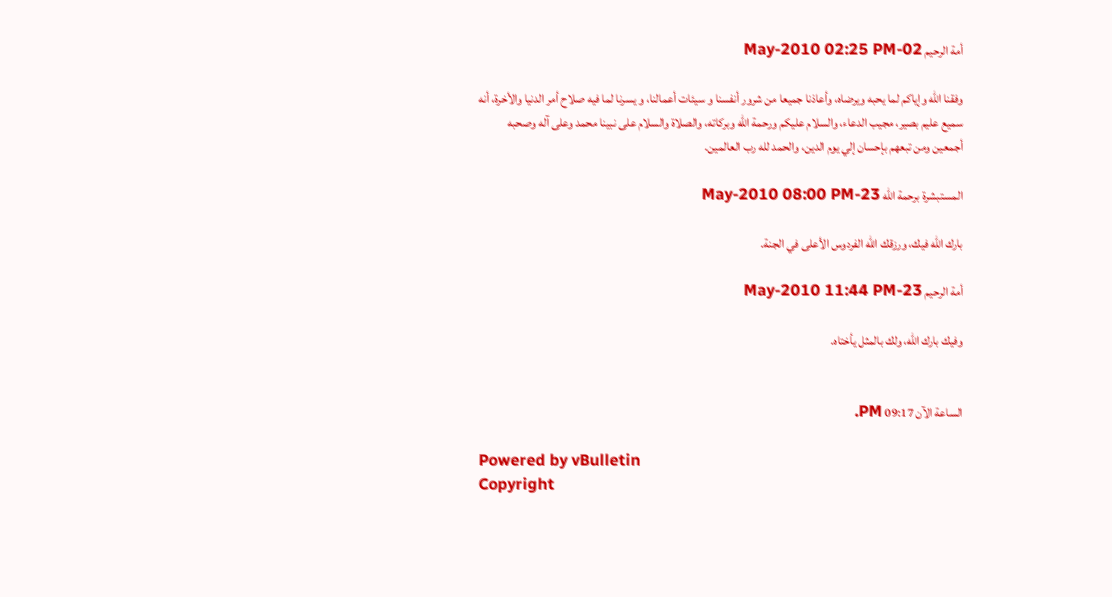أمة الرحيم 02-May-2010 02:25 PM

وفقنا الله وإياكم لما يحبه ويرضاه، وأعاذنا جميعا من شرور أنفسنا و سيئات أعمالنا، و يسرنا لما فيه صلاح أمر الدنيا والأخرة، أنه سميع عليم بصير، مجيب الدعاء، والسلام عليكم ورحمة الله وبركاته، والصلاة والسلام على نبينا محمد وعلى آله وصحبه أجمعين ومن تبعهم بإحسان إلي يوم الدين، والحمد لله رب العالمين.

المستبشرة برحمة الله 23-May-2010 08:00 PM

بارك الله فيك، ورزقك الله الفردوس الأعلى في الجنة.

أمة الرحيم 23-May-2010 11:44 PM

وفيك بارك الله، ولك بالمثل يأختاه.


الساعة الآن 09:17 PM.

Powered by vBulletin
Copyright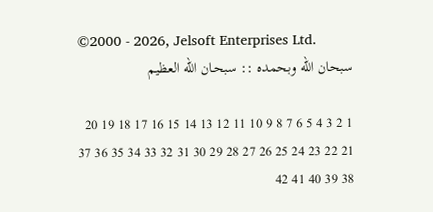©2000 - 2026, Jelsoft Enterprises Ltd.
سبحان الله وبحمده :: سبحـان الله العظيم

1 2 3 4 5 6 7 8 9 10 11 12 13 14 15 16 17 18 19 20 21 22 23 24 25 26 27 28 29 30 31 32 33 34 35 36 37 38 39 40 41 42